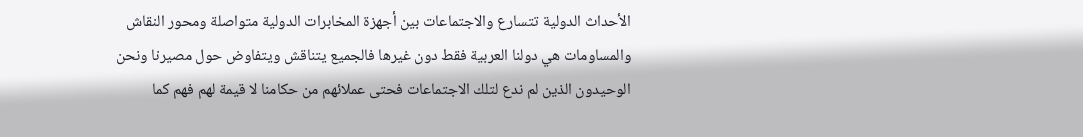الأحداث الدولية تتسارع والاجتماعات بين أجهزة المخابرات الدولية متواصلة ومحور النقاش والمساومات هي دولنا العربية فقط دون غيرها فالجميع يتناقش ويتفاوض حول مصيرنا ونحن الوحيدون الذين لم ندع لتلك الاجتماعات فحتى عملائهم من حكامنا لا قيمة لهم فهم كما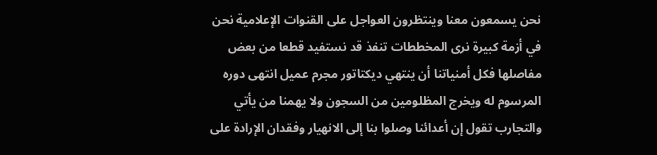نحن يسمعون معنا وينتظرون العواجل على القنوات الإعلامية نحن في أزمة كبيرة نرى المخططات تنفذ قد نستفيد قطعا من بعض مفاصلها فكل أمنياتنا أن ينتهي ديكتاتور مجرم عميل انتهى دوره المرسوم له ويخرج المظلومين من السجون ولا يهمنا من يأتي والتجارب تقول إن أعدائنا وصلوا بنا إلى الانهيار وفقدان الإرادة على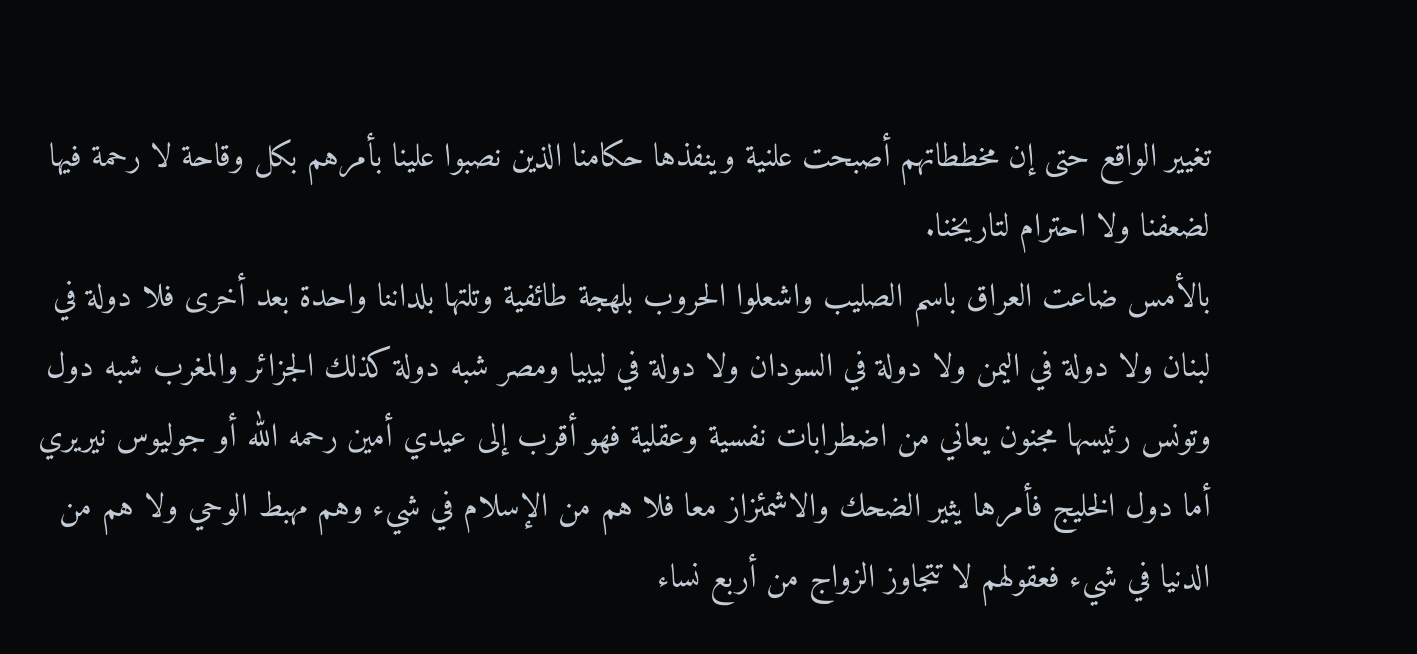تغيير الواقع حتى إن مخططاتهم أصبحت علنية وينفذها حكامنا الذين نصبوا علينا بأمرهم بكل وقاحة لا رحمة فيها لضعفنا ولا احترام لتاريخنا.
بالأمس ضاعت العراق باسم الصليب واشعلوا الحروب بلهجة طائفية وتلتها بلداننا واحدة بعد أخرى فلا دولة في لبنان ولا دولة في اليمن ولا دولة في السودان ولا دولة في ليبيا ومصر شبه دولة كذلك الجزائر والمغرب شبه دول وتونس رئيسها مجنون يعاني من اضطرابات نفسية وعقلية فهو أقرب إلى عيدي أمين رحمه الله أو جوليوس نيريري أما دول الخليج فأمرها يثير الضحك والاشمئزاز معا فلا هم من الإسلام في شيء وهم مهبط الوحي ولا هم من الدنيا في شيء فعقولهم لا تتجاوز الزواج من أربع نساء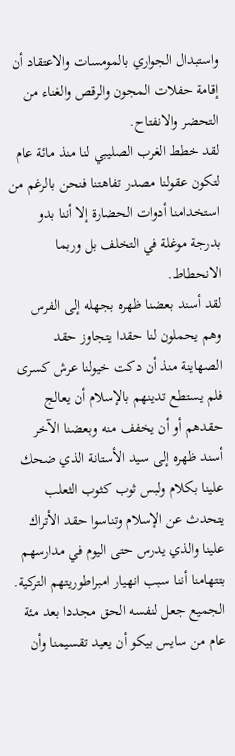واستبدال الجواري بالمومسات والاعتقاد أن إقامة حفلات المجون والرقص والغناء من التحضر والانفتاح.
لقد خطط الغرب الصليبي لنا منذ مائة عام لتكون عقولنا مصدر تفاهتنا فنحن بالرغم من استخدامنا أدوات الحضارة إلا أننا بدو بدرجة موغلة في التخلف بل وربما الانحطاط.
لقد أسند بعضنا ظهره بجهله إلى الفرس وهم يحملون لنا حقدا يتجاوز حقد الصهاينة منذ أن دكت خيولنا عرش كسرى فلم يستطع تدينهم بالإسلام أن يعالج حقدهم أو أن يخفف منه وبعضنا الآخر أسند ظهره إلى سيد الأستانة الذي ضحك علينا بكلام ولبس ثوب كثوب الثعلب يتحدث عن الإسلام وتناسوا حقد الأتراك علينا والذي يدرس حتى اليوم في مدارسهم بتتهامنا أننا سبب انهيار امبراطوريتهم التركية.
الجميع جعل لنفسه الحق مجددا بعد مئة عام من سايس بيكو أن يعيد تقسيمنا وأن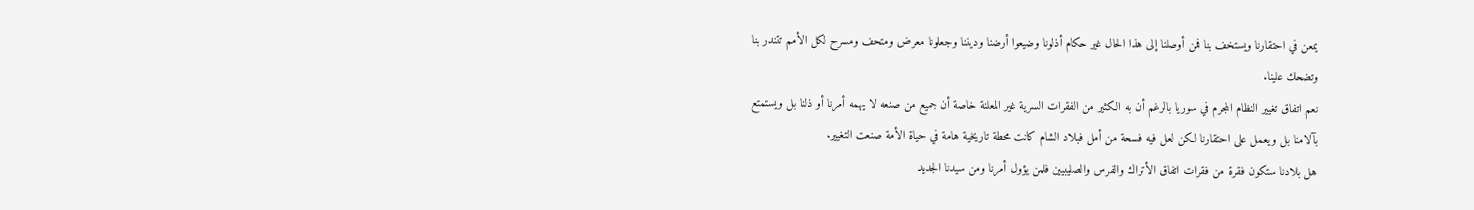يمعن في احتقارنا ويستخف بنا فمن أوصلنا إلى هذا الحال غير حكام أذلونا وضيعوا أرضنا وديننا وجعلونا معرض ومتحف ومسرح لكل الأمم تتندر بنا وتضحك علينا.
نعم اتفاق تغيير النظام المجرم في سوريا بالرغم أن به الكثير من الفقرات السرية غير المعلنة خاصة أن جميع من صنعه لا يهمه أمرنا أو ذلنا بل ويستمتع بآلامنا بل ويعمل على احتقارنا لكن لعل فيه فسحة من أمل فبلاد الشام كانت محطة تاريخية هامة في حياة الأمة صنعت التغيير.
هل بلادنا ستكون فقرة من فقرات اتفاق الأتراك والفرس والصليبيين فلمن يؤول أمرنا ومن سيدنا الجديد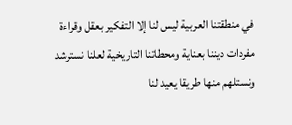في منطقتنا العربية ليس لنا إلا التفكير بعقل وقراءة مفردات ديننا بعناية ومحطاتنا التاريخية لعلنا نسترشد ونستلهم منها طريقا يعيد لنا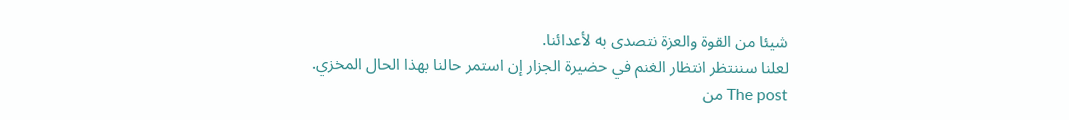شيئا من القوة والعزة نتصدى به لأعدائنا.
لعلنا سننتظر انتظار الغنم في حضيرة الجزار إن استمر حالنا بهذا الحال المخزي.
The post من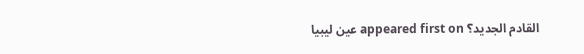القادم الجديد؟ appeared first on عين ليبيا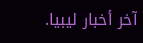آخر أخبار ليبيا.